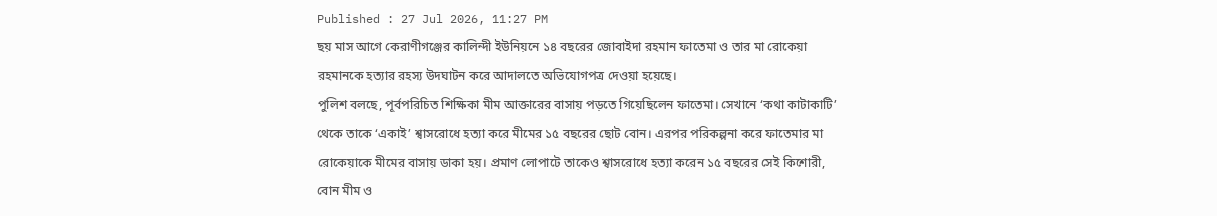Published : 27 Jul 2026, 11:27 PM
ছয় মাস আগে কেরাণীগঞ্জের কালিন্দী ইউনিয়নে ১৪ বছরের জোবাইদা রহমান ফাতেমা ও তার মা রোকেয়া রহমানকে হত্যার রহস্য উদঘাটন করে আদালতে অভিযোগপত্র দেওয়া হয়েছে।
পুলিশ বলছে, পূর্বপরিচিত শিক্ষিকা মীম আক্তারের বাসায় পড়তে গিয়েছিলেন ফাতেমা। সেখানে ‘কথা কাটাকাটি’ থেকে তাকে ‘একাই’ শ্বাসরোধে হত্যা করে মীমের ১৫ বছরের ছোট বোন। এরপর পরিকল্পনা করে ফাতেমার মা রোকেয়াকে মীমের বাসায় ডাকা হয়। প্রমাণ লোপাটে তাকেও শ্বাসরোধে হত্যা করেন ১৫ বছরের সেই কিশোরী, বোন মীম ও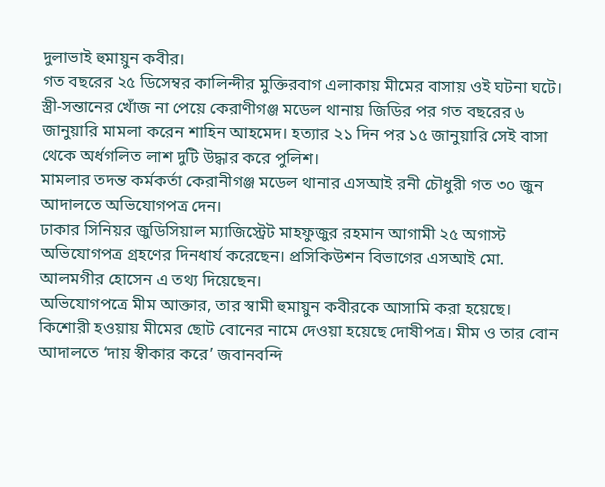দুলাভাই হুমায়ুন কবীর।
গত বছরের ২৫ ডিসেম্বর কালিন্দীর মুক্তিরবাগ এলাকায় মীমের বাসায় ওই ঘটনা ঘটে।
স্ত্রী-সন্তানের খোঁজ না পেয়ে কেরাণীগঞ্জ মডেল থানায় জিডির পর গত বছরের ৬ জানুয়ারি মামলা করেন শাহিন আহমেদ। হত্যার ২১ দিন পর ১৫ জানুয়ারি সেই বাসা থেকে অর্ধগলিত লাশ দুটি উদ্ধার করে পুলিশ।
মামলার তদন্ত কর্মকর্তা কেরানীগঞ্জ মডেল থানার এসআই রনী চৌধুরী গত ৩০ জুন আদালতে অভিযোগপত্র দেন।
ঢাকার সিনিয়র জুডিসিয়াল ম্যাজিস্ট্রেট মাহফুজুর রহমান আগামী ২৫ অগাস্ট অভিযোগপত্র গ্রহণের দিনধার্য করেছেন। প্রসিকিউশন বিভাগের এসআই মো. আলমগীর হোসেন এ তথ্য দিয়েছেন।
অভিযোগপত্রে মীম আক্তার, তার স্বামী হুমায়ুন কবীরকে আসামি করা হয়েছে। কিশোরী হওয়ায় মীমের ছোট বোনের নামে দেওয়া হয়েছে দোষীপত্র। মীম ও তার বোন আদালতে ‘দায় স্বীকার করে’ জবানবন্দি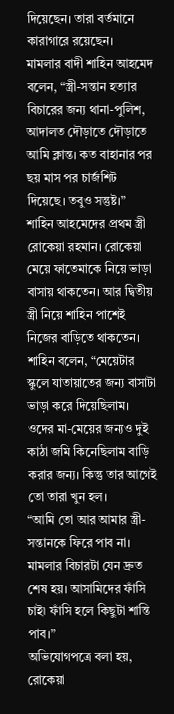দিয়েছেন। তারা বর্তমানে কারাগারে রয়েছেন।
মামলার বাদী শাহিন আহমেদ বলেন, “স্ত্রী-সন্তান হত্যার বিচারের জন্য থানা-পুলিশ, আদালত দৌড়াতে দৌড়াতে আমি ক্লান্ত। কত বাহানার পর ছয় মাস পর চার্জশিট দিয়েছে। তবুও সন্তুষ্ট।”
শাহিন আহমেদের প্রথম স্ত্রী রোকেয়া রহমান। রোকেয়া মেয়ে ফাতেমাকে নিয়ে ভাড়া বাসায় থাকতেন। আর দ্বিতীয় স্ত্রী নিয়ে শাহিন পাশেই নিজের বাড়িতে থাকতেন।
শাহিন বলেন, “মেয়েটার স্কুলে যাতায়াতের জন্য বাসাটা ভাড়া করে দিয়েছিলাম। ওদের মা-মেয়ের জন্যও দুই কাঠা জমি কিনেছিলাম বাড়ি করার জন্য। কিন্তু তার আগেই তো তারা খুন হল।
“আমি তো আর আমার স্ত্রী-সন্তানকে ফিরে পাব না। মামলার বিচারটা যেন দ্রুত শেষ হয়। আসামিদের ফাঁসি চাই৷ ফাঁসি হলে কিছুটা শান্তি পাব।”
অভিযোগপত্রে বলা হয়, রোকেয়া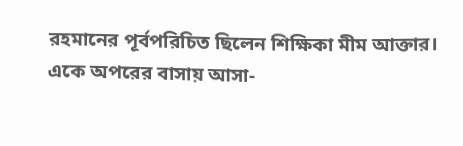রহমানের পূর্বপরিচিত ছিলেন শিক্ষিকা মীম আক্তার। একে অপরের বাসায় আসা-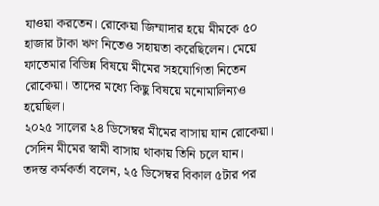যাওয়া করতেন। রোকেয়া জিম্মাদার হয়ে মীমকে ৫০ হাজার টাকা ঋণ নিতেও সহায়তা করেছিলেন। মেয়ে ফাতেমার বিভিন্ন বিষয়ে মীমের সহযোগিতা নিতেন রোকেয়া। তাদের মধ্যে কিছু বিষয়ে মনোমালিন্যও হয়েছিল।
২০২৫ সালের ২৪ ডিসেম্বর মীমের বাসায় যান রোকেয়া। সেদিন মীমের স্বামী বাসায় থাকায় তিনি চলে যান।
তদন্ত কর্মকর্তা বলেন, ২৫ ডিসেম্বর বিকাল ৫টার পর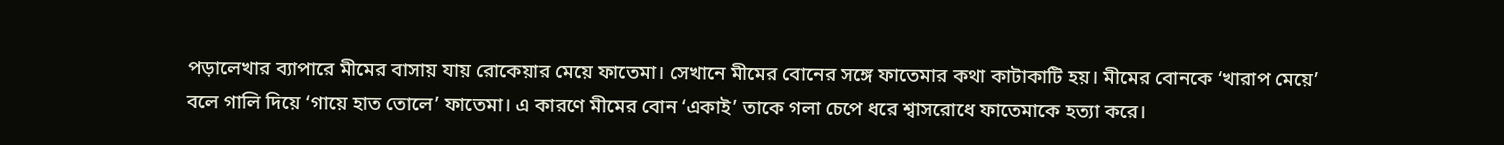পড়ালেখার ব্যাপারে মীমের বাসায় যায় রোকেয়ার মেয়ে ফাতেমা। সেখানে মীমের বোনের সঙ্গে ফাতেমার কথা কাটাকাটি হয়। মীমের বোনকে ‘খারাপ মেয়ে’ বলে গালি দিয়ে ‘গায়ে হাত তোলে’ ফাতেমা। এ কারণে মীমের বোন ‘একাই’ তাকে গলা চেপে ধরে শ্বাসরোধে ফাতেমাকে হত্যা করে।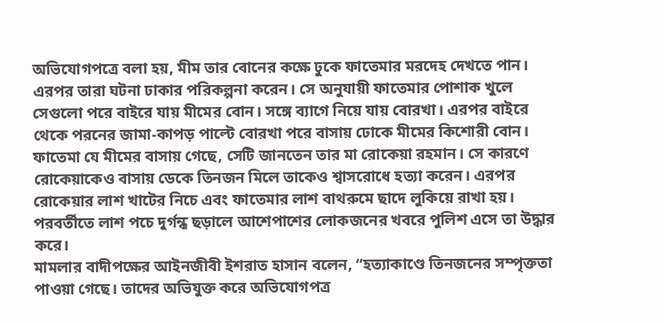অভিযোগপত্রে বলা হয়, মীম তার বোনের কক্ষে ঢুকে ফাতেমার মরদেহ দেখতে পান। এরপর তারা ঘটনা ঢাকার পরিকল্পনা করেন। সে অনুযায়ী ফাতেমার পোশাক খুলে সেগুলো পরে বাইরে যায় মীমের বোন। সঙ্গে ব্যাগে নিয়ে যায় বোরখা। এরপর বাইরে থেকে পরনের জামা-কাপড় পাল্টে বোরখা পরে বাসায় ঢোকে মীমের কিশোরী বোন।
ফাতেমা যে মীমের বাসায় গেছে, সেটি জানতেন তার মা রোকেয়া রহমান। সে কারণে রোকেয়াকেও বাসায় ডেকে তিনজন মিলে তাকেও শ্বাসরোধে হত্যা করেন। এরপর রোকেয়ার লাশ খাটের নিচে এবং ফাতেমার লাশ বাথরুমে ছাদে লুকিয়ে রাখা হয়।
পরবর্তীতে লাশ পচে দুর্গন্ধ ছড়ালে আশেপাশের লোকজনের খবরে পুলিশ এসে তা উদ্ধার করে।
মামলার বাদীপক্ষের আইনজীবী ইশরাত হাসান বলেন, “হত্যাকাণ্ডে তিনজনের সম্পৃক্ততা পাওয়া গেছে। তাদের অভিযুক্ত করে অভিযোগপত্র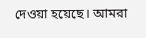দেওয়া হয়েছে। আমরা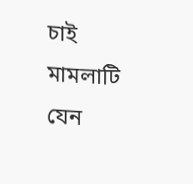চাই মামলাটি যেন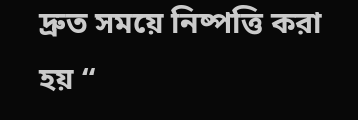দ্রুত সময়ে নিষ্পত্তি করা হয় “